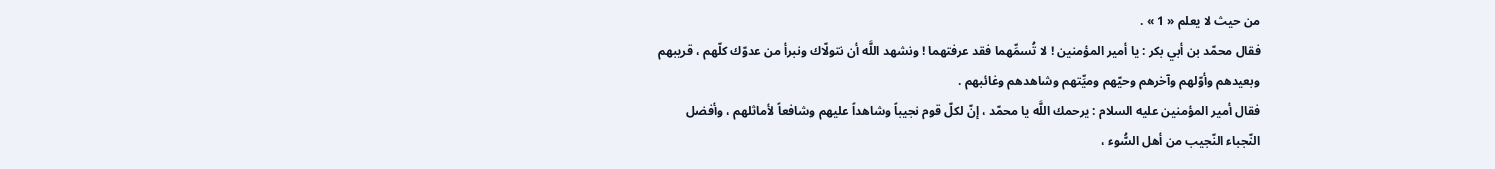من حيث لا يعلم « 1 » .
فقال محمّد بن أبي بكر : يا أمير المؤمنين ! لا تُسمِّهما فقد عرفتهما ! ونشهد اللَّه أن نتولّاك ونبرأ من عدوّك كلّهم ، قريبهم وبعيدهم وأوّلهم وآخرهم وحيّهم وميِّتهم وشاهدهم وغائبهم .
فقال أمير المؤمنين عليه السلام : يرحمك اللَّه يا محمّد ، إنّ لكلّ قوم نجيباً وشاهداً عليهم وشافعاً لأماثلهم ، وأفضل النّجباء النّجيب من أهل السُّوء ،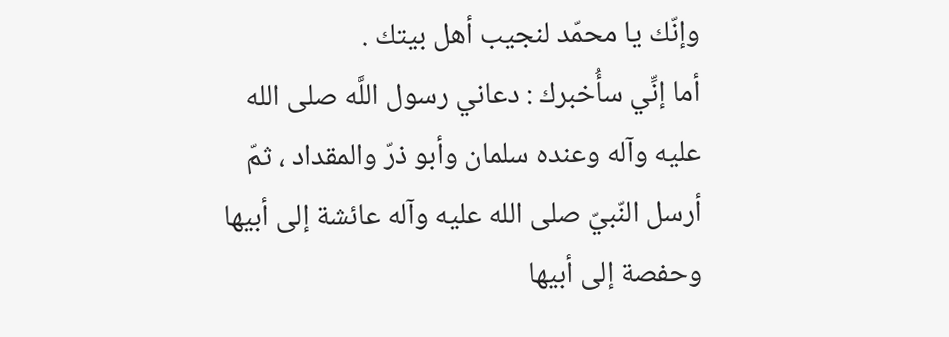وإنّك يا محمّد لنجيب أهل بيتك .
أما إنِّي سأُخبرك : دعاني رسول اللَّه صلى الله عليه وآله وعنده سلمان وأبو ذرّ والمقداد ، ثمّ أرسل النّبيّ صلى الله عليه وآله عائشة إلى أبيها وحفصة إلى أبيها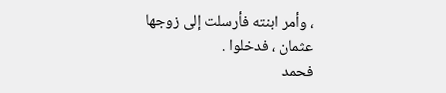، وأمر ابنته فأرسلت إلى زوجها عثمان ، فدخلوا .
فحمد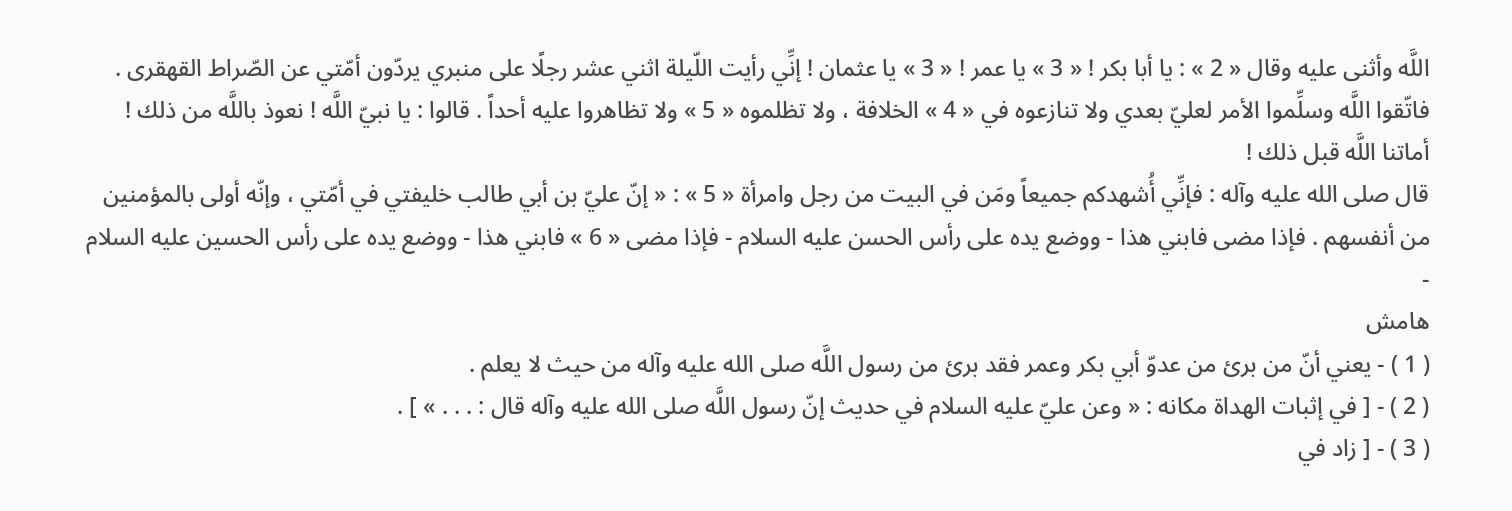اللَّه وأثنى عليه وقال « 2 » : يا أبا بكر ! « 3 » يا عمر ! « 3 » يا عثمان ! إنِّي رأيت اللّيلة اثني عشر رجلًا على منبري يردّون أمّتي عن الصّراط القهقرى . فاتّقوا اللَّه وسلِّموا الأمر لعليّ بعدي ولا تنازعوه في « 4 » الخلافة ، ولا تظلموه « 5 » ولا تظاهروا عليه أحداً . قالوا : يا نبيّ اللَّه ! نعوذ باللَّه من ذلك ! أماتنا اللَّه قبل ذلك !
قال صلى الله عليه وآله : فإنِّي أُشهدكم جميعاً ومَن في البيت من رجل وامرأة « 5 » : « إنّ عليّ بن أبي طالب خليفتي في أمّتي ، وإنّه أولى بالمؤمنين من أنفسهم . فإذا مضى فابني هذا - ووضع يده على رأس الحسن عليه السلام - فإذا مضى « 6 » فابني هذا - ووضع يده على رأس الحسين عليه السلام -
هامش
( 1 ) - يعني أنّ من برئ من عدوّ أبي بكر وعمر فقد برئ من رسول اللَّه صلى الله عليه وآله من حيث لا يعلم .
( 2 ) - [ في إثبات الهداة مكانه : « وعن عليّ عليه السلام في حديث إنّ رسول اللَّه صلى الله عليه وآله قال : . . . » ] .
( 3 ) - [ زاد في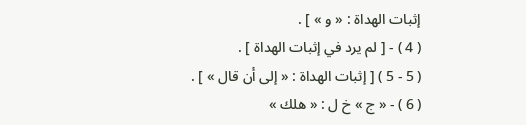إثبات الهداة : « و » ] .
( 4 ) - [ لم يرد في إثبات الهداة ] .
( 5 - 5 ) [ إثبات الهداة : « إلى أن قال » ] .
( 6 ) - « ج » خ ل : « هلك »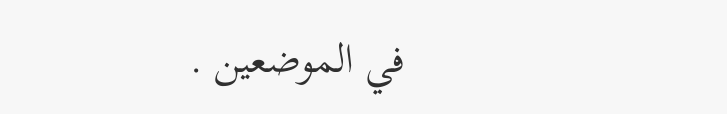في الموضعين .